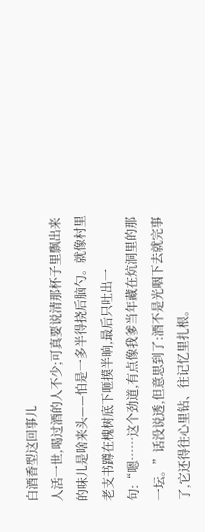白酒香型这回事儿
人活一世,喝过酒的人不少;可真要说清那杯子里飘出来的味儿是啥来头——怕是一多半得挠后脑勺。就像村里老支书蹲在槐树底下咂摸半晌,最后只吐出一句:“嗯……这个劲道,有点像我爹当年藏在炕洞里的那一坛。”话没说透,但意思到了:酒不是光咽下去就完事了,它还得往心里钻、往记忆里扎根。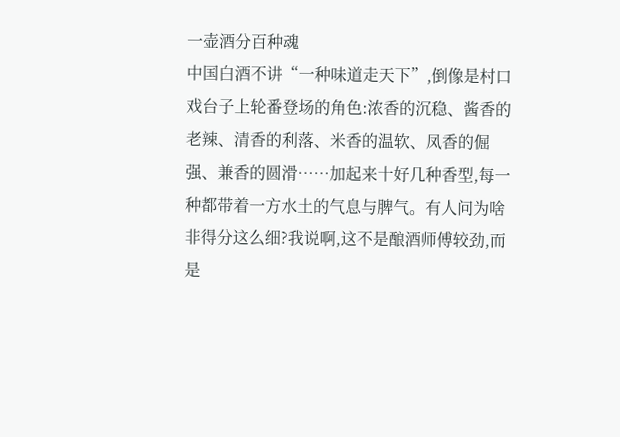一壶酒分百种魂
中国白酒不讲“一种味道走天下”,倒像是村口戏台子上轮番登场的角色:浓香的沉稳、酱香的老辣、清香的利落、米香的温软、凤香的倔强、兼香的圆滑……加起来十好几种香型,每一种都带着一方水土的气息与脾气。有人问为啥非得分这么细?我说啊,这不是酿酒师傅较劲,而是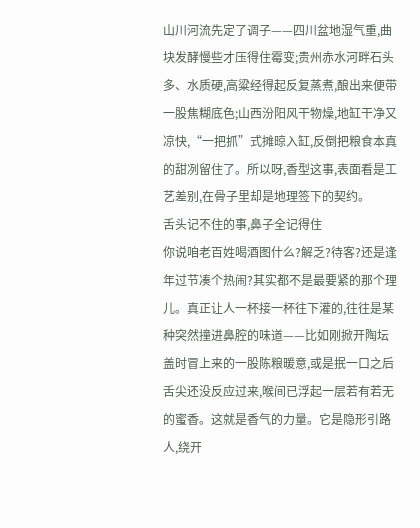山川河流先定了调子——四川盆地湿气重,曲块发酵慢些才压得住霉变;贵州赤水河畔石头多、水质硬,高粱经得起反复蒸煮,酿出来便带一股焦糊底色;山西汾阳风干物燥,地缸干净又凉快,“一把抓”式摊晾入缸,反倒把粮食本真的甜冽留住了。所以呀,香型这事,表面看是工艺差别,在骨子里却是地理签下的契约。
舌头记不住的事,鼻子全记得住
你说咱老百姓喝酒图什么?解乏?待客?还是逢年过节凑个热闹?其实都不是最要紧的那个理儿。真正让人一杯接一杯往下灌的,往往是某种突然撞进鼻腔的味道——比如刚掀开陶坛盖时冒上来的一股陈粮暖意,或是抿一口之后舌尖还没反应过来,喉间已浮起一层若有若无的蜜香。这就是香气的力量。它是隐形引路人,绕开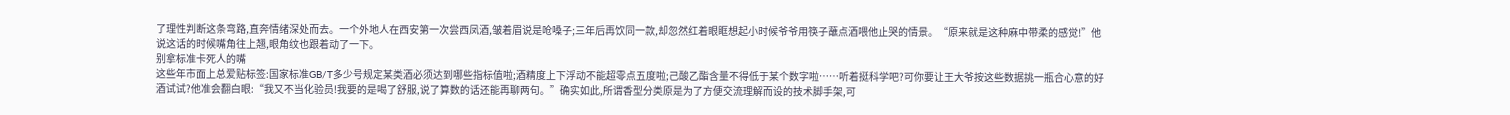了理性判断这条弯路,直奔情绪深处而去。一个外地人在西安第一次尝西凤酒,皱着眉说是呛嗓子;三年后再饮同一款,却忽然红着眼眶想起小时候爷爷用筷子蘸点酒喂他止哭的情景。“原来就是这种麻中带柔的感觉!”他说这话的时候嘴角往上翘,眼角纹也跟着动了一下。
别拿标准卡死人的嘴
这些年市面上总爱贴标签:国家标准GB/T多少号规定某类酒必须达到哪些指标值啦;酒精度上下浮动不能超零点五度啦;己酸乙酯含量不得低于某个数字啦……听着挺科学吧?可你要让王大爷按这些数据挑一瓶合心意的好酒试试?他准会翻白眼:“我又不当化验员!我要的是喝了舒服,说了算数的话还能再聊两句。”确实如此,所谓香型分类原是为了方便交流理解而设的技术脚手架,可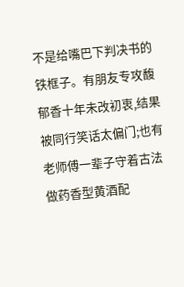不是给嘴巴下判决书的铁框子。有朋友专攻馥郁香十年未改初衷,结果被同行笑话太偏门;也有老师傅一辈子守着古法做药香型黄酒配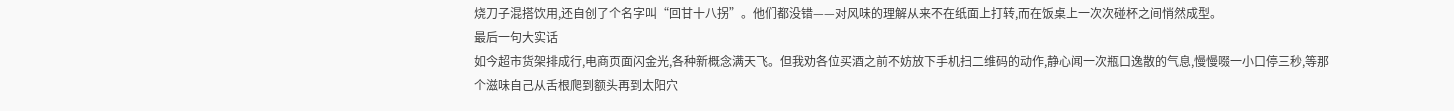烧刀子混搭饮用,还自创了个名字叫“回甘十八拐”。他们都没错——对风味的理解从来不在纸面上打转,而在饭桌上一次次碰杯之间悄然成型。
最后一句大实话
如今超市货架排成行,电商页面闪金光,各种新概念满天飞。但我劝各位买酒之前不妨放下手机扫二维码的动作,静心闻一次瓶口逸散的气息,慢慢啜一小口停三秒,等那个滋味自己从舌根爬到额头再到太阳穴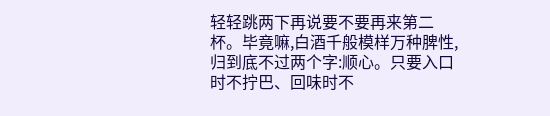轻轻跳两下再说要不要再来第二杯。毕竟嘛,白酒千般模样万种脾性,归到底不过两个字:顺心。只要入口时不拧巴、回味时不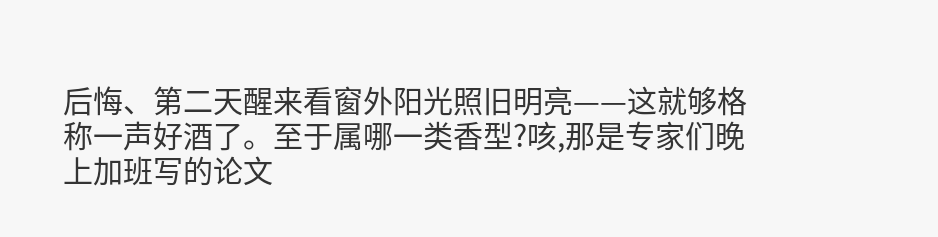后悔、第二天醒来看窗外阳光照旧明亮——这就够格称一声好酒了。至于属哪一类香型?咳,那是专家们晚上加班写的论文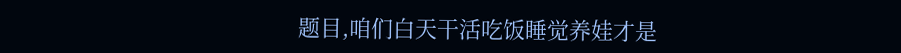题目,咱们白天干活吃饭睡觉养娃才是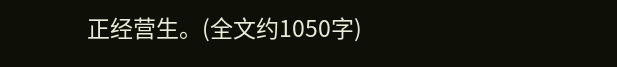正经营生。(全文约1050字)